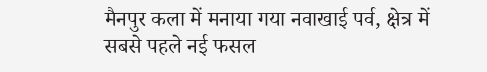मैनपुर कला में मनाया गया नवाखाई पर्व, क्षेत्र में सबसे पहले नई फसल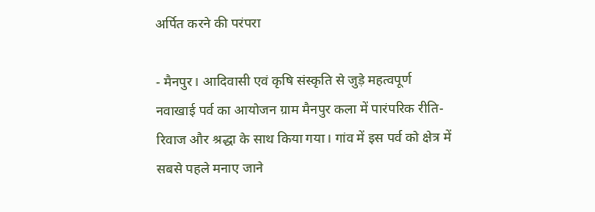अर्पित करने की परंपरा

- मैनपुर। आदिवासी एवं कृषि संस्कृति से जुड़े महत्वपूर्ण नवाखाई पर्व का आयोजन ग्राम मैनपुर कला में पारंपरिक रीति-रिवाज और श्रद्धा के साथ किया गया। गांव में इस पर्व को क्षेत्र में सबसे पहले मनाए जाने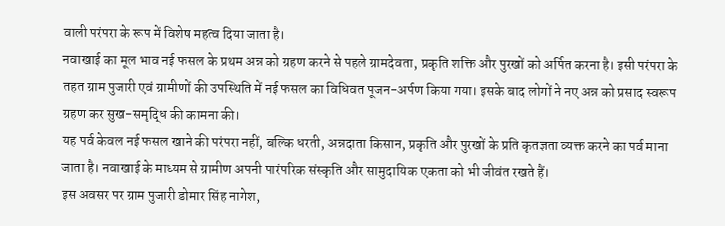वाली परंपरा के रूप में विशेष महत्व दिया जाता है।
नवाखाई का मूल भाव नई फसल के प्रथम अन्न को ग्रहण करने से पहले ग्रामदेवता, प्रकृति शक्ति और पुरखों को अर्पित करना है। इसी परंपरा के तहत ग्राम पुजारी एवं ग्रामीणों की उपस्थिति में नई फसल का विधिवत पूजन-अर्पण किया गया। इसके बाद लोगों ने नए अन्न को प्रसाद स्वरूप ग्रहण कर सुख-समृद्धि की कामना की।
यह पर्व केवल नई फसल खाने की परंपरा नहीं, बल्कि धरती, अन्नदाता किसान, प्रकृति और पुरखों के प्रति कृतज्ञता व्यक्त करने का पर्व माना जाता है। नवाखाई के माध्यम से ग्रामीण अपनी पारंपरिक संस्कृति और सामुदायिक एकता को भी जीवंत रखते हैं।
इस अवसर पर ग्राम पुजारी डोमार सिंह नागेश,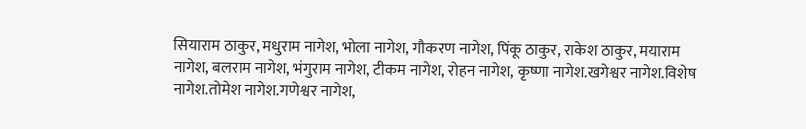सियाराम ठाकुर, मधुराम नागेश, भोला नागेश, गौकरण नागेश, पिंकू ठाकुर, राकेश ठाकुर, मयाराम नागेश, बलराम नागेश, भंगुराम नागेश, टीकम नागेश, रोहन नागेश, कृष्णा नागेश.खगेश्वर नागेश.विशेष नागेश.तोमेश नागेश.गणेश्वर नागेश,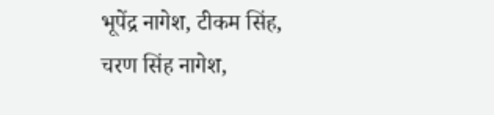भूपेंद्र नागेश, टीकम सिंह, चरण सिंह नागेश,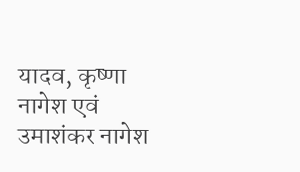यादव, कृष्णा नागेश एवं उमाशंकर नागेश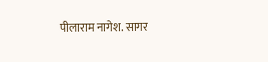पीलाराम नागेश. सागर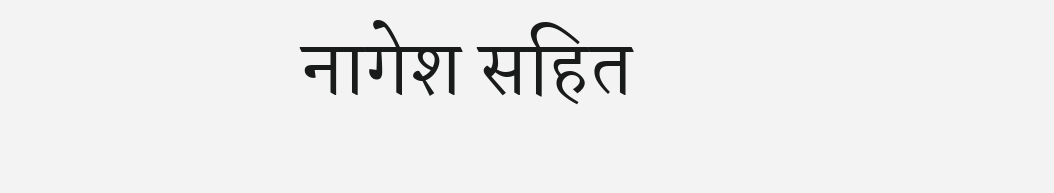नागेश सहित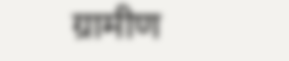ग्रामीण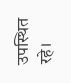उपस्थित रहे।